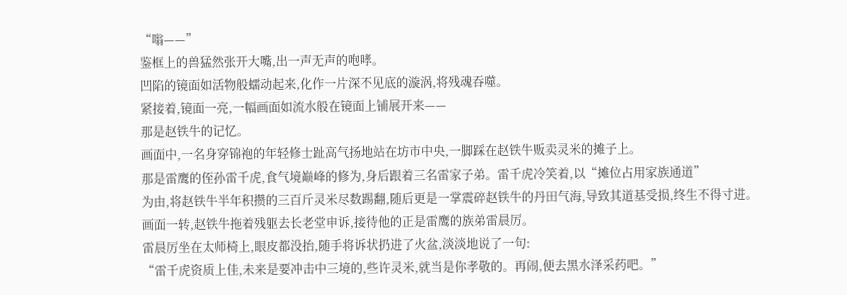“嗡——”
鉴框上的兽猛然张开大嘴,出一声无声的咆哮。
凹陷的镜面如活物般蠕动起来,化作一片深不见底的漩涡,将残魂吞噬。
紧接着,镜面一亮,一幅画面如流水般在镜面上铺展开来——
那是赵铁牛的记忆。
画面中,一名身穿锦袍的年轻修士趾高气扬地站在坊市中央,一脚踩在赵铁牛贩卖灵米的摊子上。
那是雷鹰的侄孙雷千虎,食气境巅峰的修为,身后跟着三名雷家子弟。雷千虎冷笑着,以“摊位占用家族通道”
为由,将赵铁牛半年积攒的三百斤灵米尽数踢翻,随后更是一掌震碎赵铁牛的丹田气海,导致其道基受损,终生不得寸进。
画面一转,赵铁牛拖着残躯去长老堂申诉,接待他的正是雷鹰的族弟雷晨厉。
雷晨厉坐在太师椅上,眼皮都没抬,随手将诉状扔进了火盆,淡淡地说了一句:
“雷千虎资质上佳,未来是要冲击中三境的,些许灵米,就当是你孝敬的。再闹,便去黑水泽采药吧。”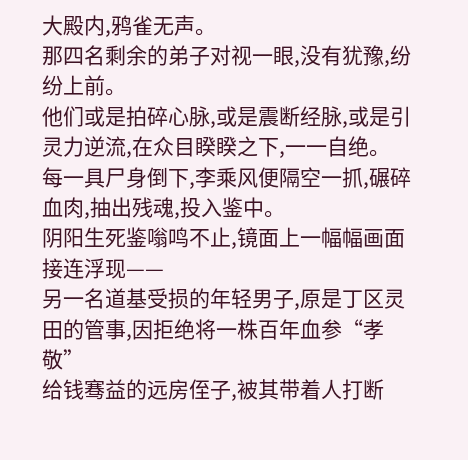大殿内,鸦雀无声。
那四名剩余的弟子对视一眼,没有犹豫,纷纷上前。
他们或是拍碎心脉,或是震断经脉,或是引灵力逆流,在众目睽睽之下,一一自绝。
每一具尸身倒下,李乘风便隔空一抓,碾碎血肉,抽出残魂,投入鉴中。
阴阳生死鉴嗡鸣不止,镜面上一幅幅画面接连浮现——
另一名道基受损的年轻男子,原是丁区灵田的管事,因拒绝将一株百年血参“孝敬”
给钱骞益的远房侄子,被其带着人打断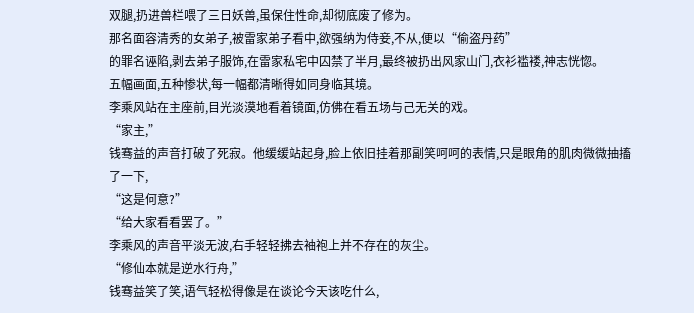双腿,扔进兽栏喂了三日妖兽,虽保住性命,却彻底废了修为。
那名面容清秀的女弟子,被雷家弟子看中,欲强纳为侍妾,不从,便以“偷盗丹药”
的罪名诬陷,剥去弟子服饰,在雷家私宅中囚禁了半月,最终被扔出风家山门,衣衫褴褛,神志恍惚。
五幅画面,五种惨状,每一幅都清晰得如同身临其境。
李乘风站在主座前,目光淡漠地看着镜面,仿佛在看五场与己无关的戏。
“家主,”
钱骞益的声音打破了死寂。他缓缓站起身,脸上依旧挂着那副笑呵呵的表情,只是眼角的肌肉微微抽搐了一下,
“这是何意?”
“给大家看看罢了。”
李乘风的声音平淡无波,右手轻轻拂去袖袍上并不存在的灰尘。
“修仙本就是逆水行舟,”
钱骞益笑了笑,语气轻松得像是在谈论今天该吃什么,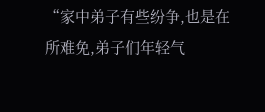“家中弟子有些纷争,也是在所难免,弟子们年轻气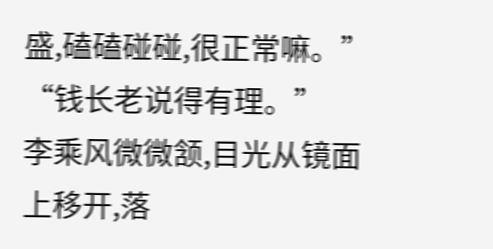盛,磕磕碰碰,很正常嘛。”
“钱长老说得有理。”
李乘风微微颔,目光从镜面上移开,落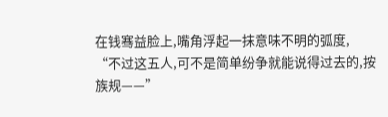在钱骞益脸上,嘴角浮起一抹意味不明的弧度,
“不过这五人,可不是简单纷争就能说得过去的,按族规——”